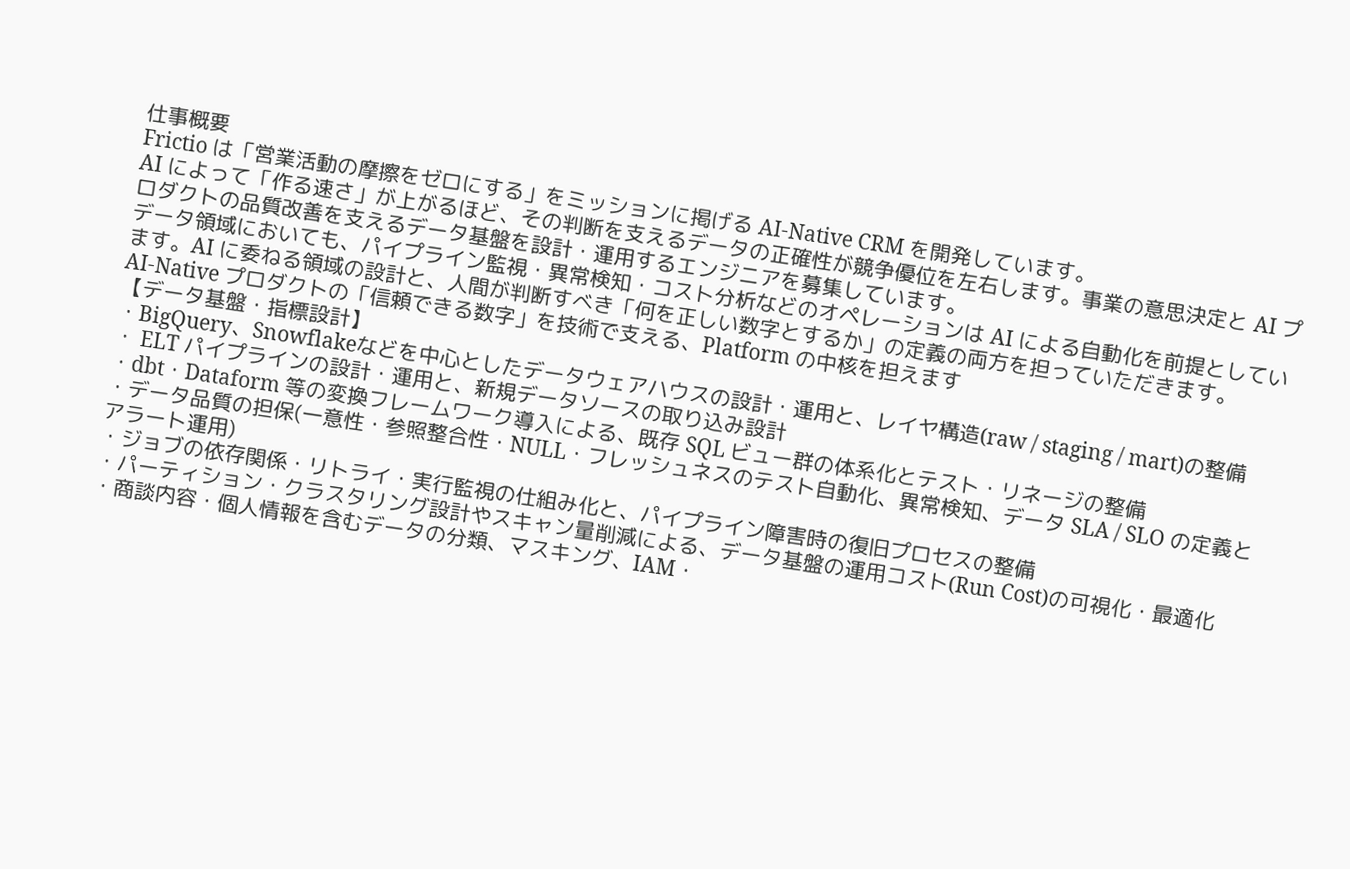仕事概要
Frictio は「営業活動の摩擦をゼロにする」をミッションに掲げる AI-Native CRM を開発しています。
AI によって「作る速さ」が上がるほど、その判断を支えるデータの正確性が競争優位を左右します。事業の意思決定と AI プロダクトの品質改善を支えるデータ基盤を設計・運用するエンジニアを募集しています。
データ領域においても、パイプライン監視・異常検知・コスト分析などのオペレーションは AI による自動化を前提としています。AI に委ねる領域の設計と、人間が判断すべき「何を正しい数字とするか」の定義の両方を担っていただきます。
AI-Native プロダクトの「信頼できる数字」を技術で支える、Platform の中核を担えます
【データ基盤・指標設計】
・BigQuery、Snowflakeなどを中心としたデータウェアハウスの設計・運用と、レイヤ構造(raw / staging / mart)の整備
・ ELT パイプラインの設計・運用と、新規データソースの取り込み設計
・dbt・Dataform 等の変換フレームワーク導入による、既存 SQL ビュー群の体系化とテスト・リネージの整備
・データ品質の担保(一意性・参照整合性・NULL・フレッシュネスのテスト自動化、異常検知、データ SLA / SLO の定義とアラート運用)
・ジョブの依存関係・リトライ・実行監視の仕組み化と、パイプライン障害時の復旧プロセスの整備
・パーティション・クラスタリング設計やスキャン量削減による、データ基盤の運用コスト(Run Cost)の可視化・最適化
・商談内容・個人情報を含むデータの分類、マスキング、IAM・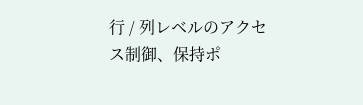行 / 列レベルのアクセス制御、保持ポ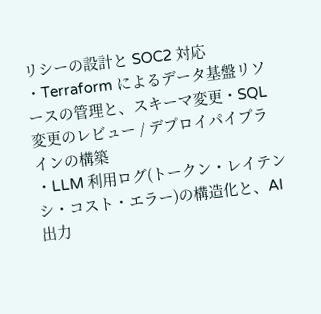リシーの設計と SOC2 対応
・Terraform によるデータ基盤リソースの管理と、スキーマ変更・SQL 変更のレビュー / デプロイパイプラインの構築
・LLM 利用ログ(トークン・レイテンシ・コスト・エラー)の構造化と、AI 出力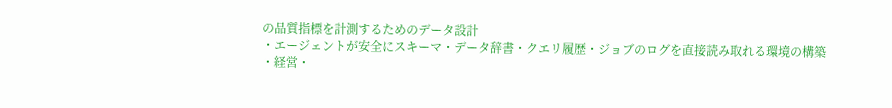の品質指標を計測するためのデータ設計
・エージェントが安全にスキーマ・データ辞書・クエリ履歴・ジョブのログを直接読み取れる環境の構築
・経営・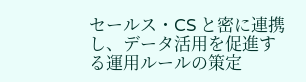セールス・CS と密に連携し、データ活用を促進する運用ルールの策定